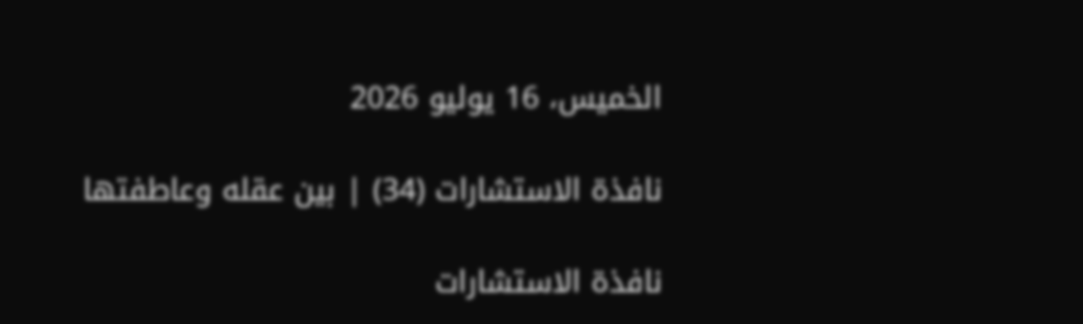الخميس، 16 يوليو 2026

نافذة الاستشارات (34) | بين عقله وعاطفتها

نافذة الاستشارات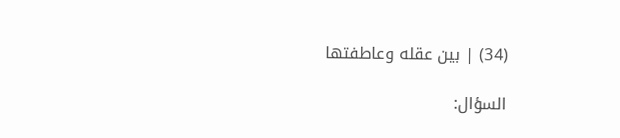(34) | بين عقله وعاطفتها

السؤال: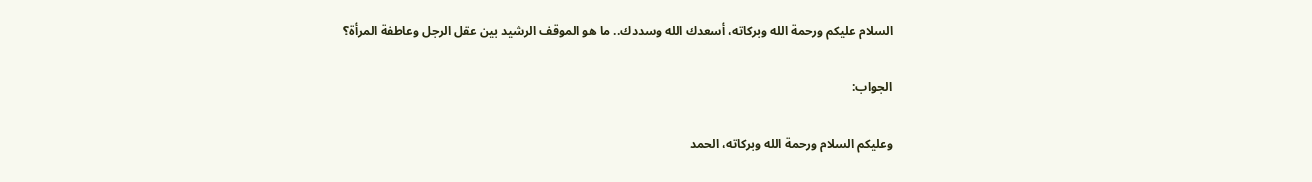السلام عليكم ورحمة الله وبركاته، أسعدك الله وسددك.. ما هو الموقف الرشيد بين عقل الرجل وعاطفة المرأة؟

الجواب:

وعليكم السلام ورحمة الله وبركاته، الحمد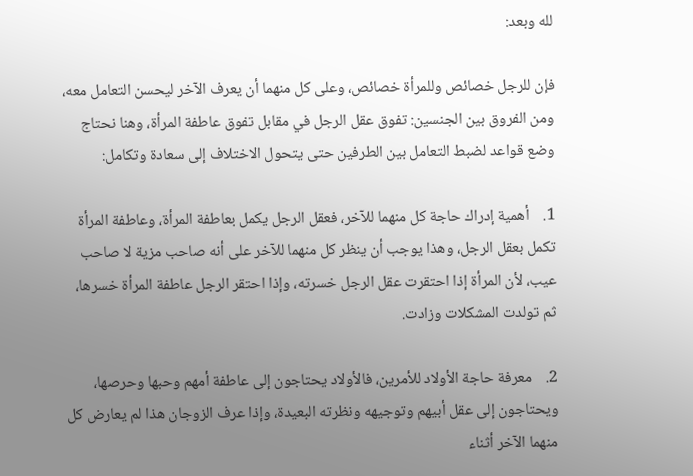لله وبعد:

فإن للرجل خصائص وللمرأة خصائص، وعلى كل منهما أن يعرف الآخر ليحسن التعامل معه، ومن الفروق بين الجنسين: تفوق عقل الرجل في مقابل تفوق عاطفة المرأة، وهنا نحتاج وضع قواعد لضبط التعامل بين الطرفين حتى يتحول الاختلاف إلى سعادة وتكامل:

1.    أهمية إدراك حاجة كل منهما للآخر، فعقل الرجل يكمل بعاطفة المرأة، وعاطفة المرأة تكمل بعقل الرجل، وهذا يوجب أن ينظر كل منهما للآخر على أنه صاحب مزية لا صاحب عيب، لأن المرأة إذا احتقرت عقل الرجل خسرته، وإذا احتقر الرجل عاطفة المرأة خسرها، ثم تولدت المشكلات وزادت.

2.    معرفة حاجة الأولاد للأمرين، فالأولاد يحتاجون إلى عاطفة أمهم وحبها وحرصها، ويحتاجون إلى عقل أبيهم وتوجيهه ونظرته البعيدة، وإذا عرف الزوجان هذا لم يعارض كل منهما الآخر أثناء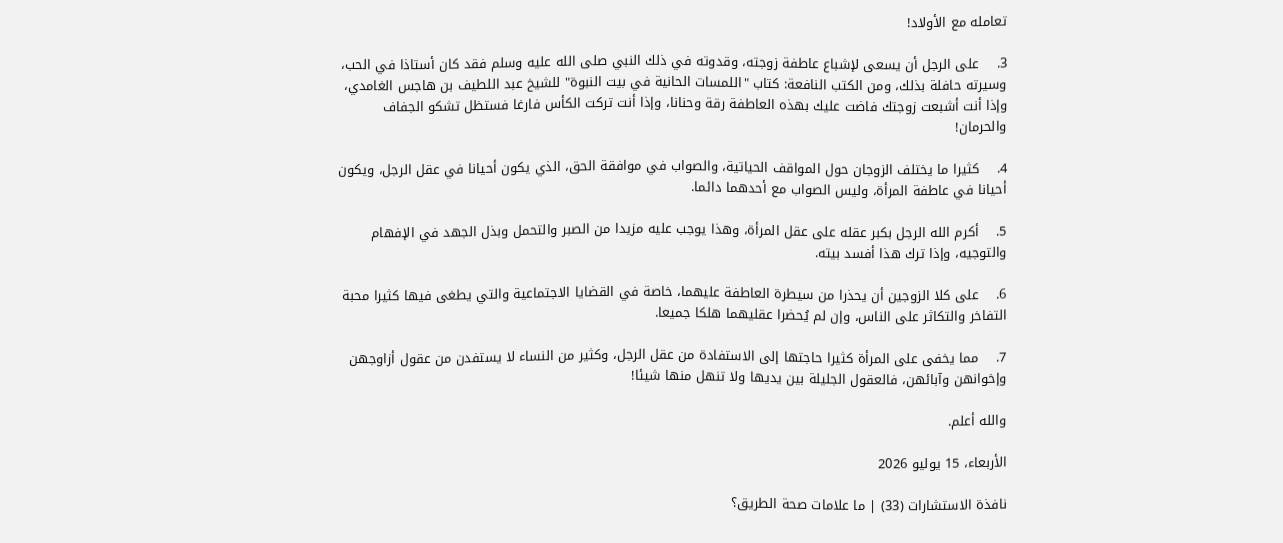تعامله مع الأولاد!

3.    على الرجل أن يسعى لإشباع عاطفة زوجته، وقدوته في ذلك النبي صلى الله عليه وسلم فقد كان أستاذا في الحب، وسيرته حافلة بذلك، ومن الكتب النافعة: كتاب "اللمسات الحانية في بيت النبوة" للشيخ عبد اللطيف بن هاجس الغامدي، وإذا أنت أشبعت زوجتك فاضت عليك بهذه العاطفة رقة وحنانا، وإذا أنت تركت الكأس فارغا فستظل تشكو الجفاف والحرمان!

4.    كثيرا ما يختلف الزوجان حول المواقف الحياتية، والصواب في موافقة الحق، الذي يكون أحيانا في عقل الرجل، ويكون أحيانا في عاطفة المرأة، وليس الصواب مع أحدهما دائما.

5.    أكرم الله الرجل بكبر عقله على عقل المرأة، وهذا يوجب عليه مزيدا من الصبر والتحمل وبذل الجهد في الإفهام والتوجيه، وإذا ترك هذا أفسد بيته.

6.    على كلا الزوجين أن يحذرا من سيطرة العاطفة عليهما، خاصة في القضايا الاجتماعية والتي يطغى فيها كثيرا محبة التفاخر والتكاثر على الناس، وإن لم يُحضرا عقليهما هلكا جميعا.

7.    مما يخفى على المرأة كثيرا حاجتها إلى الاستفادة من عقل الرجل، وكثير من النساء لا يستفدن من عقول أزاوجهن وإخوانهن وآبائهن، فالعقول الجليلة بين يديها ولا تنهل منها شيئا!

والله أعلم.

الأربعاء، 15 يوليو 2026

نافذة الاستشارات (33) | ما علامات صحة الطريق؟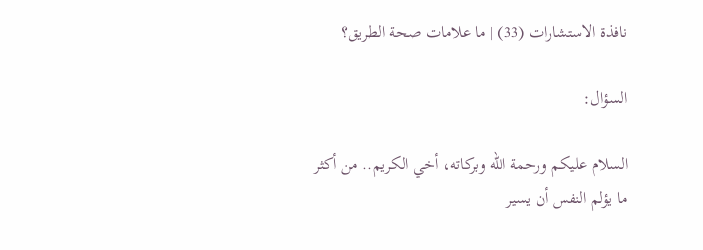نافذة الاستشارات (33) | ما علامات صحة الطريق؟

السؤال:

السلام عليكم ورحمة الله وبركاته، أخي الكريم.. من أكثر ما يؤلم النفس أن يسير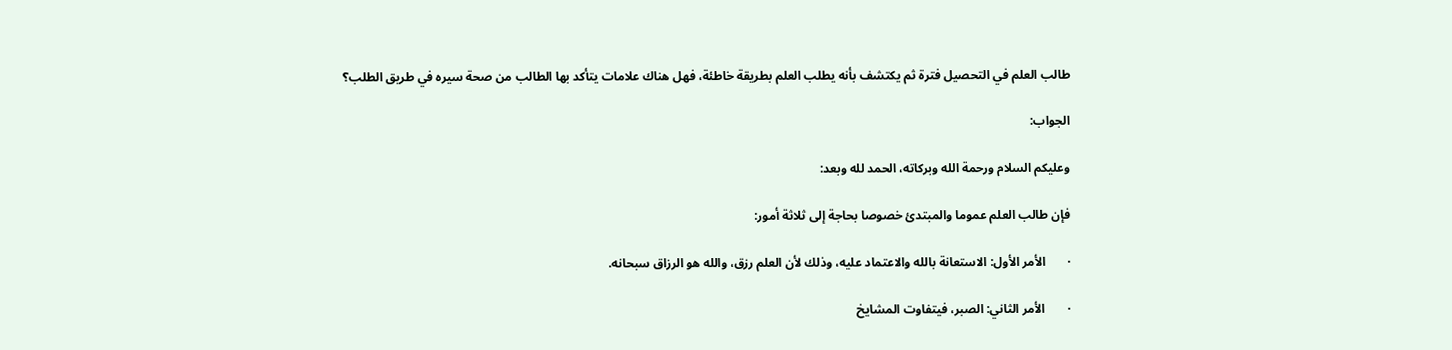طالب العلم في التحصيل فترة ثم يكتشف بأنه يطلب العلم بطريقة خاطئة، فهل هناك علامات يتأكد بها الطالب من صحة سيره في طريق الطلب؟

الجواب:

وعليكم السلام ورحمة الله وبركاته، الحمد لله وبعد:

فإن طالب العلم عموما والمبتدئ خصوصا بحاجة إلى ثلاثة أمور:

·       الأمر الأول: الاستعانة بالله والاعتماد عليه، وذلك لأن العلم رزق، والله هو الرزاق سبحانه.

·       الأمر الثاني: الصبر، فيتفاوت المشايخ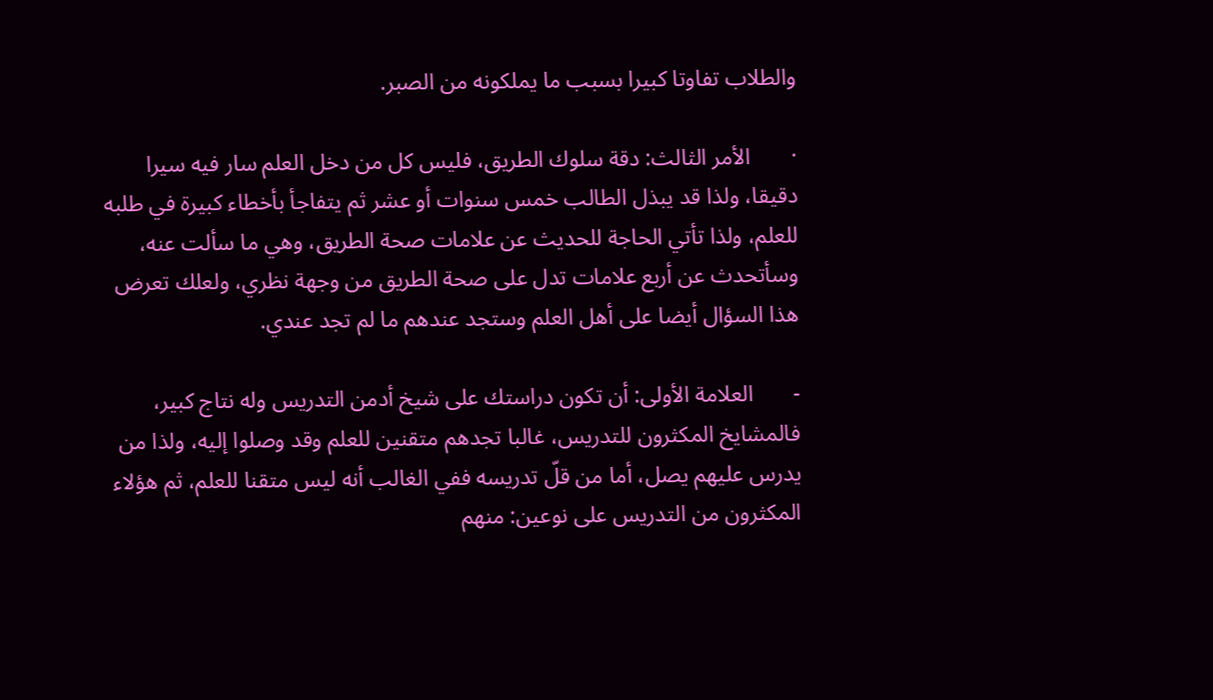والطلاب تفاوتا كبيرا بسبب ما يملكونه من الصبر.

·       الأمر الثالث: دقة سلوك الطريق، فليس كل من دخل العلم سار فيه سيرا دقيقا، ولذا قد يبذل الطالب خمس سنوات أو عشر ثم يتفاجأ بأخطاء كبيرة في طلبه للعلم، ولذا تأتي الحاجة للحديث عن علامات صحة الطريق، وهي ما سألت عنه، وسأتحدث عن أربع علامات تدل على صحة الطريق من وجهة نظري، ولعلك تعرض هذا السؤال أيضا على أهل العلم وستجد عندهم ما لم تجد عندي.

-       العلامة الأولى: أن تكون دراستك على شيخ أدمن التدريس وله نتاج كبير، فالمشايخ المكثرون للتدريس، غالبا تجدهم متقنين للعلم وقد وصلوا إليه، ولذا من يدرس عليهم يصل، أما من قلّ تدريسه ففي الغالب أنه ليس متقنا للعلم، ثم هؤلاء المكثرون من التدريس على نوعين: منهم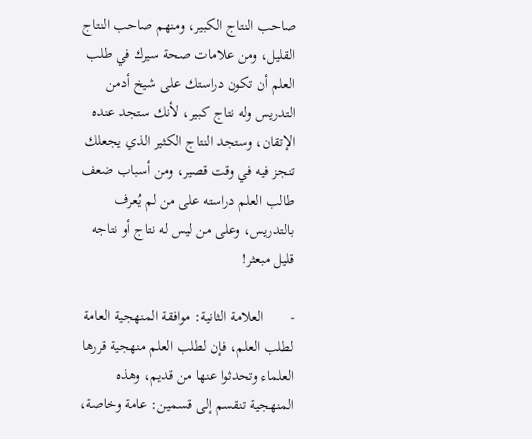صاحب النتاج الكبير، ومنهم صاحب النتاج القليل، ومن علامات صحة سيرك في طلب العلم أن تكون دراستك على شيخ أدمن التدريس وله نتاج كبير، لأنك ستجد عنده الإتقان، وستجد النتاج الكثير الذي يجعلك تنجز فيه في وقت قصير، ومن أسباب ضعف طالب العلم دراسته على من لم يُعرف بالتدريس، وعلى من ليس له نتاج أو نتاجه قليل مبعثر!

-       العلامة الثانية: موافقة المنهجية العامة لطلب العلم، فإن لطلب العلم منهجية قررها العلماء وتحدثوا عنها من قديم، وهذه المنهجية تنقسم إلى قسمين: عامة وخاصة،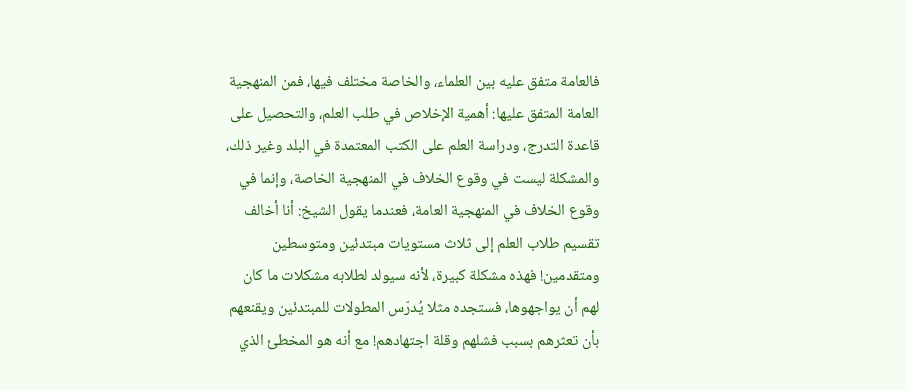فالعامة متفق عليه بين العلماء، والخاصة مختلف فيها، فمن المنهجية العامة المتفق عليها: أهمية الإخلاص في طلب العلم، والتحصيل على قاعدة التدرج، ودراسة العلم على الكتب المعتمدة في البلد وغير ذلك، والمشكلة ليست في وقوع الخلاف في المنهجية الخاصة، وإنما في وقوع الخلاف في المنهجية العامة، فعندما يقول الشيخ: أنا أخالف تقسيم طلاب العلم إلى ثلاث مستويات مبتدئين ومتوسطين ومتقدمين! فهذه مشكلة كبيرة، لأنه سيولد لطلابه مشكلات ما كان لهم أن يواجهوها، فستجده مثلا يُدرّس المطولات للمبتدئين ويقنعهم بأن تعثرهم بسبب فشلهم وقلة اجتهادهم! مع أنه هو المخطئ الذي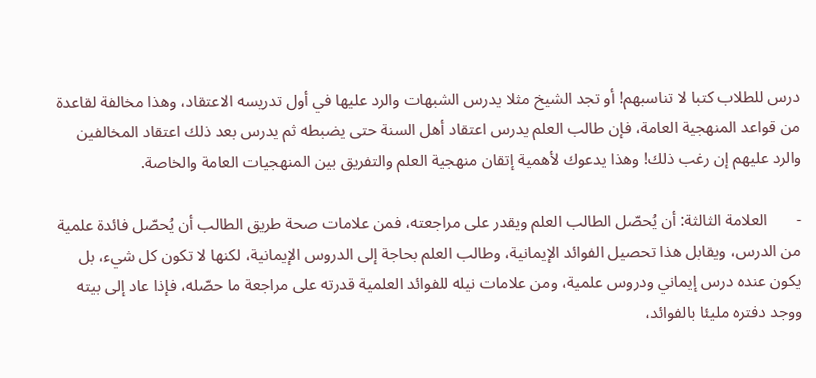درس للطلاب كتبا لا تناسبهم! أو تجد الشيخ مثلا يدرس الشبهات والرد عليها في أول تدريسه الاعتقاد، وهذا مخالفة لقاعدة من قواعد المنهجية العامة، فإن طالب العلم يدرس اعتقاد أهل السنة حتى يضبطه ثم يدرس بعد ذلك اعتقاد المخالفين والرد عليهم إن رغب ذلك! وهذا يدعوك لأهمية إتقان منهجية العلم والتفريق بين المنهجيات العامة والخاصة.

-       العلامة الثالثة: أن يُحصّل الطالب العلم ويقدر على مراجعته، فمن علامات صحة طريق الطالب أن يُحصّل فائدة علمية من الدرس، ويقابل هذا تحصيل الفوائد الإيمانية، وطالب العلم بحاجة إلى الدروس الإيمانية، لكنها لا تكون كل شيء، بل يكون عنده درس إيماني ودروس علمية، ومن علامات نيله للفوائد العلمية قدرته على مراجعة ما حصّله، فإذا عاد إلى بيته ووجد دفتره مليئا بالفوائد،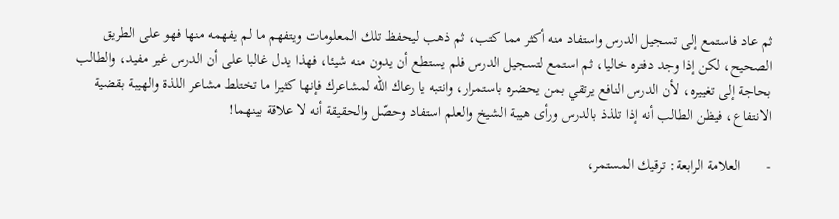ثم عاد فاستمع إلى تسجيل الدرس واستفاد منه أكثر مما كتب، ثم ذهب ليحفظ تلك المعلومات ويتفهم ما لم يفهمه منها فهو على الطريق الصحيح، لكن إذا وجد دفتره خاليا، ثم استمع لتسجيل الدرس فلم يستطع أن يدون منه شيئا، فهذا يدل غالبا على أن الدرس غير مفيد، والطالب بحاجة إلى تغييره، لأن الدرس النافع يرتقي بمن يحضره باستمرار، وانتبه يا رعاك الله لمشاعرك فإنها كثيرا ما تختلط مشاعر اللذة والهيبة بقضية الانتفاع، فيظن الطالب أنه إذا تلذذ بالدرس ورأى هيبة الشيخ والعلم استفاد وحصّل والحقيقة أنه لا علاقة بينهما!

-       العلامة الرابعة: ترقيك المستمر،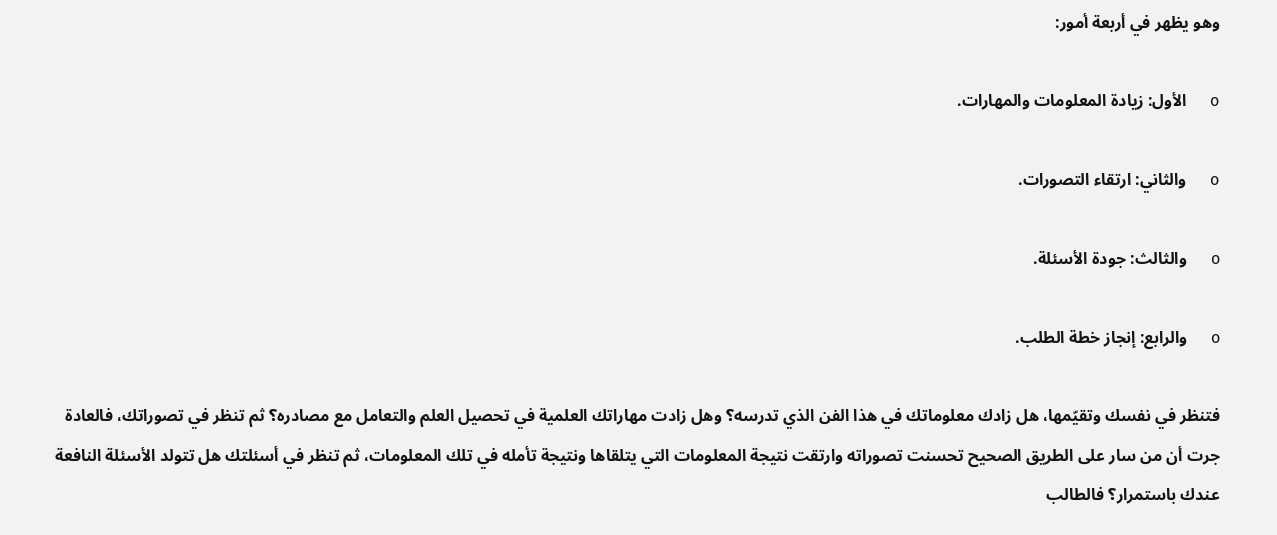وهو يظهر في أربعة أمور:

o      الأول: زيادة المعلومات والمهارات.

o      والثاني: ارتقاء التصورات.

o      والثالث: جودة الأسئلة.

o      والرابع: إنجاز خطة الطلب.

فتنظر في نفسك وتقيّمها، هل زادك معلوماتك في هذا الفن الذي تدرسه؟ وهل زادت مهاراتك العلمية في تحصيل العلم والتعامل مع مصادره؟ ثم تنظر في تصوراتك، فالعادة جرت أن من سار على الطريق الصحيح تحسنت تصوراته وارتقت نتيجة المعلومات التي يتلقاها ونتيجة تأمله في تلك المعلومات، ثم تنظر في أسئلتك هل تتولد الأسئلة النافعة عندك باستمرار؟ فالطالب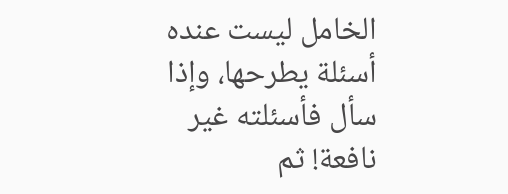الخامل ليست عنده أسئلة يطرحها، وإذا سأل فأسئلته غير نافعة! ثم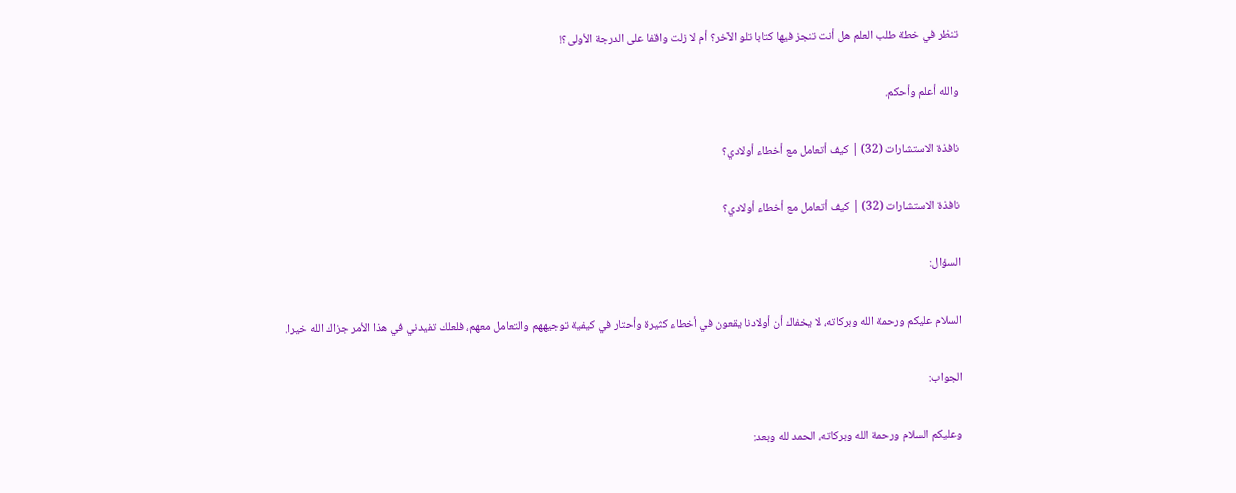تنظر في خطة طلب العلم هل أنت تنجز فيها كتابا تلو الآخر؟ أم لا زلت واقفا على الدرجة الأولى؟!

والله أعلم وأحكم.

نافذة الاستشارات (32) | كيف أتعامل مع أخطاء أولادي؟

نافذة الاستشارات (32) | كيف أتعامل مع أخطاء أولادي؟

السؤال:

السلام عليكم ورحمة الله وبركاته، لا يخفاك أن أولادنا يقعون في أخطاء كثيرة وأحتار في كيفية توجيههم والتعامل معهم، فلعلك تفيدني في هذا الأمر جزاك الله خيرا.

الجواب:

وعليكم السلام ورحمة الله وبركاته، الحمد لله وبعد: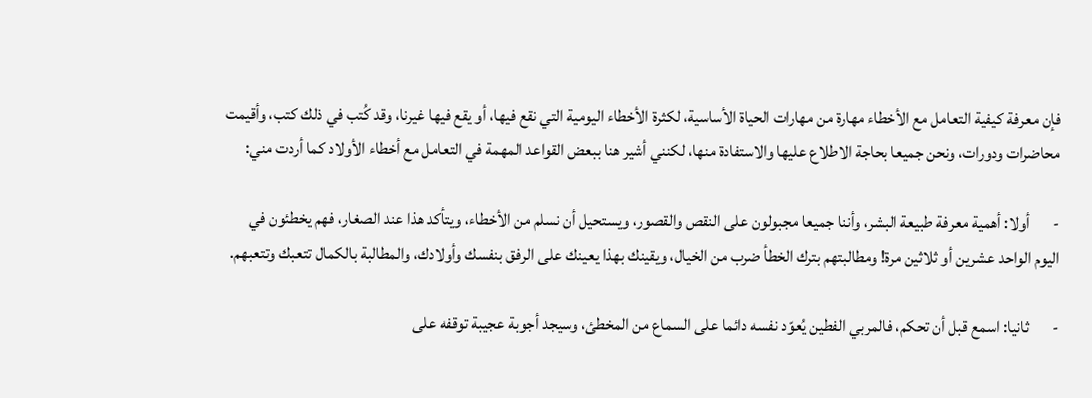فإن معرفة كيفية التعامل مع الأخطاء مهارة من مهارات الحياة الأساسية، لكثرة الأخطاء اليومية التي نقع فيها، أو يقع فيها غيرنا، وقد كُتب في ذلك كتب، وأقيمت محاضرات ودورات، ونحن جميعا بحاجة الاطلاع عليها والاستفادة منها، لكنني أشير هنا ببعض القواعد المهمة في التعامل مع أخطاء الأولاد كما أردت مني:

-       أولا: أهمية معرفة طبيعة البشر، وأننا جميعا مجبولون على النقص والقصور، ويستحيل أن نسلم من الأخطاء، ويتأكد هذا عند الصغار، فهم يخطئون في اليوم الواحد عشرين أو ثلاثين مرة! ومطالبتهم بترك الخطأ ضرب من الخيال، ويقينك بهذا يعينك على الرفق بنفسك وأولادك، والمطالبة بالكمال تتعبك وتتعبهم.

-       ثانيا: اسمع قبل أن تحكم، فالمربي الفطين يُعوّد نفسه دائما على السماع من المخطئ، وسيجد أجوبة عجيبة توقفه على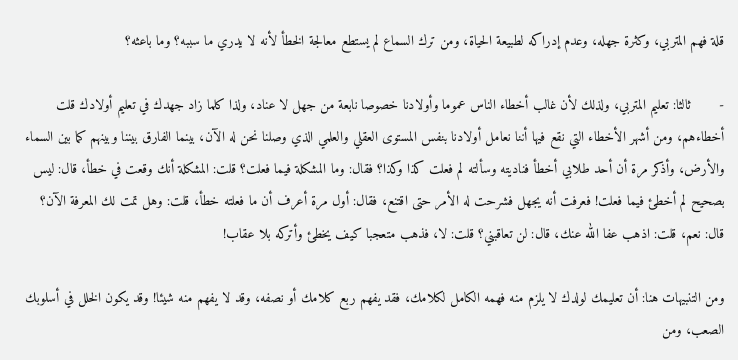قلة فهم المتربي، وكثرة جهله، وعدم إدراكه لطبيعة الحياة، ومن ترك السماع لم يستطع معالجة الخطأ لأنه لا يدري ما سببه؟ وما باعثه؟

-       ثالثا: تعليم المتربي، ولذلك لأن غالب أخطاء الناس عموما وأولادنا خصوصا نابعة من جهل لا عناد، ولذا كلما زاد جهدك في تعليم أولادك قلت أخطاءهم، ومن أشهر الأخطاء التي نقع فيها أننا نعامل أولادنا بنفس المستوى العقلي والعلمي الذي وصلنا نحن له الآن، بينما الفارق بيننا وبينهم كما بين السماء والأرض، وأذكر مرة أن أحد طلابي أخطأ فناديته وسألته لم فعلت كذا وكذا؟ فقال: وما المشكلة فيما فعلت؟ قلت: المشكلة أنك وقعت في خطأ، قال: ليس بصحيح لم أخطئ فيما فعلت! فعرفت أنه يجهل فشرحت له الأمر حتى اقتنع، فقال: أول مرة أعرف أن ما فعلته خطأ، قلت: وهل تمت لك المعرفة الآن؟ قال: نعم، قلت: اذهب عفا الله عنك، قال: لن تعاقبني؟ قلت: لا، فذهب متعجبا كيف يخطئ وأتركه بلا عقاب!

ومن التنبيهات هنا: أن تعليمك لولدك لا يلزم منه فهمه الكامل لكلامك، فقد يفهم ربع كلامك أو نصفه، وقد لا يفهم منه شيئا! وقد يكون الخلل في أسلوبك الصعب، ومن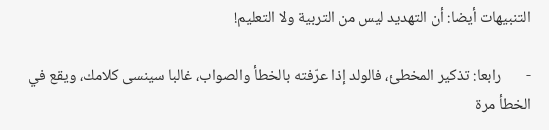التنبيهات أيضا: أن التهديد ليس من التربية ولا التعليم!

-       رابعا: تذكير المخطئ، فالولد إذا عرّفته بالخطأ والصواب، غالبا سينسى كلامك، ويقع في الخطأ مرة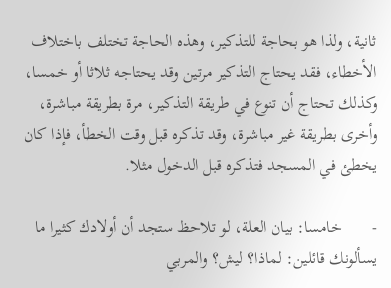ثانية، ولذا هو بحاجة للتذكير، وهذه الحاجة تختلف باختلاف الأخطاء، فقد يحتاج التذكير مرتين وقد يحتاجه ثلاثا أو خمسا، وكذلك تحتاج أن تنوع في طريقة التذكير، مرة بطريقة مباشرة، وأخرى بطريقة غير مباشرة، وقد تذكره قبل وقت الخطأ، فإذا كان يخطئ في المسجد فتذكره قبل الدخول مثلا.

-       خامسا: بيان العلة، لو تلاحظ ستجد أن أولادك كثيرا ما يسألونك قائلين: لماذا؟ ليش؟ والمربي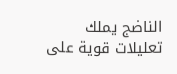الناضج يملك تعليلات قوية على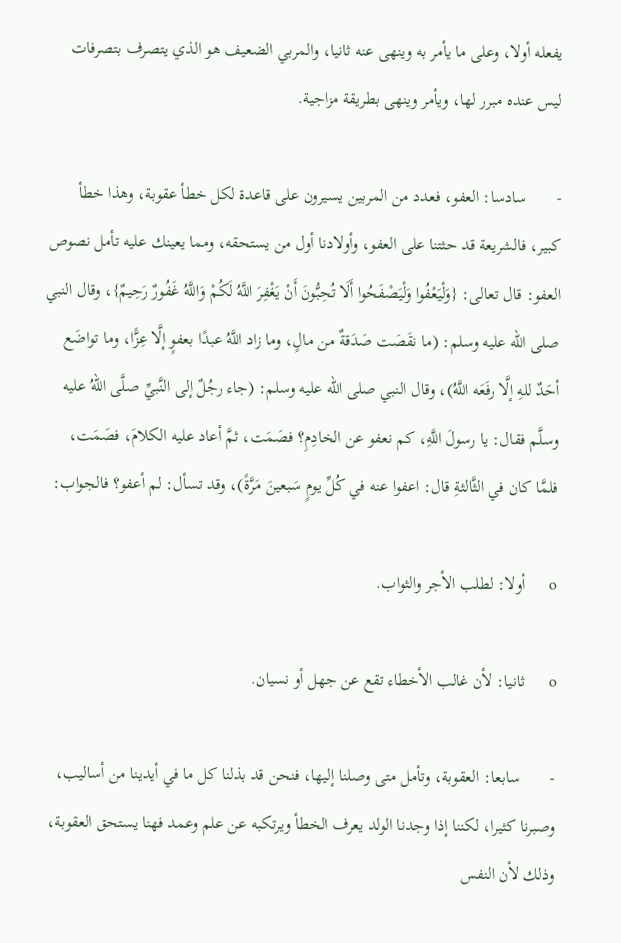يفعله أولا، وعلى ما يأمر به وينهى عنه ثانيا، والمربي الضعيف هو الذي يتصرف بتصرفات ليس عنده مبرر لها، ويأمر وينهى بطريقة مزاجية.

-       سادسا: العفو، فعدد من المربين يسيرون على قاعدة لكل خطأ عقوبة، وهذا خطأ كبير، فالشريعة قد حثتنا على العفو، وأولادنا أول من يستحقه، ومما يعينك عليه تأمل نصوص العفو: قال تعالى: {وَلْيَعْفُوا وَلْيَصْفَحُوا أَلَا تُحِبُّونَ أَنْ يَغْفِرَ اللَّهُ لَكُمْ وَاللَّهُ غَفُورٌ رَحِيمٌ}، وقال النبي صلى الله عليه وسلم: (ما نقَصَت صَدَقةٌ من مالٍ، وما زاد اللَّهُ عبدًا بعفوٍ إلَّا عِزًّا، وما تواضَع أحَدٌ للهِ إلَّا رفَعَه اللَّهُ)، وقال النبي صلى الله عليه وسلم: (جاء رجُلٌ إلى النَّبيِّ صلَّى اللهُ عليه وسلَّم فقال: يا رسولَ اللَّهِ، كم نعفو عن الخادِمِ؟ فصَمَت، ثمَّ أعاد عليه الكلامَ، فصَمَت، فلمَّا كان في الثَّالثةِ قال: اعفوا عنه في كُلِّ يومٍ سَبعينَ مَرَّةً)، وقد تسأل: لم أعفو؟ فالجواب:

o      أولا: لطلب الأجر والثواب.

o      ثانيا: لأن غالب الأخطاء تقع عن جهل أو نسيان.

-       سابعا: العقوبة، وتأمل متى وصلنا إليها، فنحن قد بذلنا كل ما في أيدينا من أساليب، وصبرنا كثيرا، لكننا إذا وجدنا الولد يعرف الخطأ ويرتكبه عن علم وعمد فهنا يستحق العقوبة، وذلك لأن النفس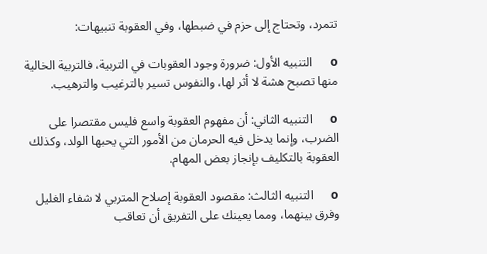تتمرد، وتحتاج إلى حزم في ضبطها، وفي العقوبة تنبيهات:

o      التنبيه الأول: ضرورة وجود العقوبات في التربية، فالتربية الخالية منها تصبح هشة لا أثر لها، والنفوس تسير بالترغيب والترهيب.

o      التنبيه الثاني: أن مفهوم العقوبة واسع فليس مقتصرا على الضرب، وإنما يدخل فيه الحرمان من الأمور التي يحبها الولد، وكذلك العقوبة بالتكليف بإنجاز بعض المهام.

o      التنبيه الثالث: مقصود العقوبة إصلاح المتربي لا شفاء الغليل وفرق بينهما، ومما يعينك على التفريق أن تعاقب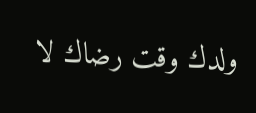ولدك وقت رضاك لا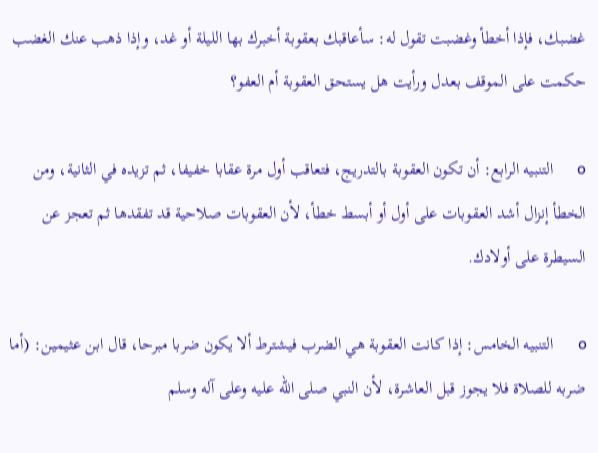غضبك، فإذا أخطأ وغضبت تقول له: سأعاقبك بعقوبة أخبرك بها الليلة أو غد، وإذا ذهب عنك الغضب حكمت على الموقف بعدل ورأيت هل يستحق العقوبة أم العفو؟

o      التنبيه الرابع: أن تكون العقوبة بالتدريج، فتعاقب أول مرة عقابا خفيفا، ثم تزيده في الثانية، ومن الخطأ إنزال أشد العقوبات على أول أو أبسط خطأ، لأن العقوبات صلاحية قد تفقدها ثم تعجز عن السيطرة على أولادك.

o      التنبيه الخامس: إذا كانت العقوبة هي الضرب فيشترط ألا يكون ضربا مبرحا، قال ابن عثيمين: (أما ضربه للصلاة فلا يجوز قبل العاشرة، لأن النبي صلى الله عليه وعلى آله وسلم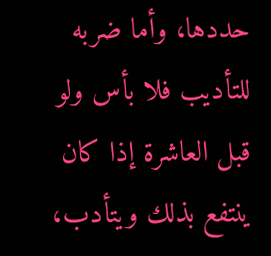حددها، وأما ضربه للتأديب فلا بأس ولو قبل العاشرة إذا كان ينتفع بذلك ويتأدب،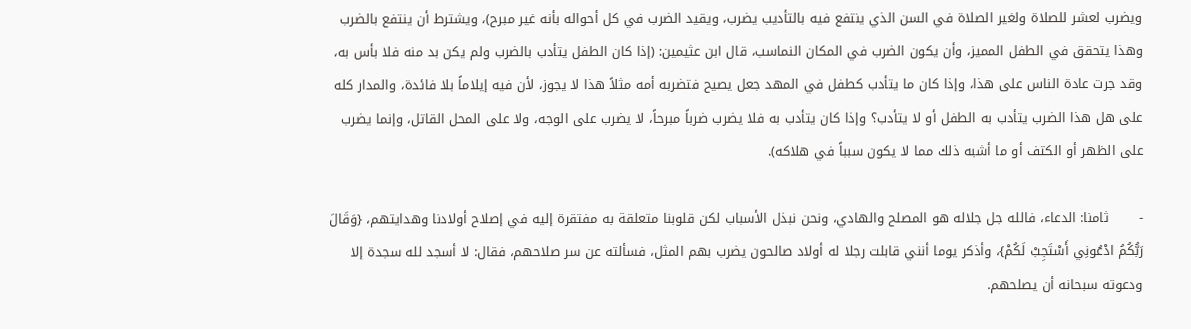ويضرب لعشر للصلاة ولغير الصلاة في السن الذي ينتفع فيه بالتأديب يضرب، ويقيد الضرب في كل أحواله بأنه غير مبرح)، ويشترط أن ينتفع بالضرب وهذا يتحقق في الطفل المميز، وأن يكون الضرب في المكان النماسب، قال ابن عثيمين: (إذا كان الطفل يتأدب بالضرب ولم يكن بد منه فلا بأس به، وقد جرت عادة الناس على هذا، وإذا كان ما يتأدب كطفل في المهد جعل يصيح فتضربه أمه مثلاً هذا لا يجوز، لأن فيه إيلاماً بلا فائدة، والمدار كله على هل هذا الضرب يتأدب به الطفل أو لا يتأدب؟ وإذا كان يتأدب به فلا يضرب ضرباً مبرحاً، لا يضرب على الوجه، ولا على المحل القاتل، وإنما يضرب على الظهر أو الكتف أو ما أشبه ذلك مما لا يكون سبباً في هلاكه).

-       ثامنا: الدعاء، فالله جل جلاله هو المصلح والهادي، ونحن نبذل الأسباب لكن قلوبنا متعلقة به مفتقرة إليه في إصلاح أولادنا وهدايتهم، {وَقَالَ رَبُّكُمُ ادْعُونِي أَسْتَجِبْ لَكُمْ}، وأذكر يوما أنني قابلت رجلا له أولاد صالحون يضرب بهم المثل، فسألته عن سر صلاحهم، فقال: لا أسجد لله سجدة إلا ودعوته سبحانه أن يصلحهم.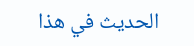الحديث في هذا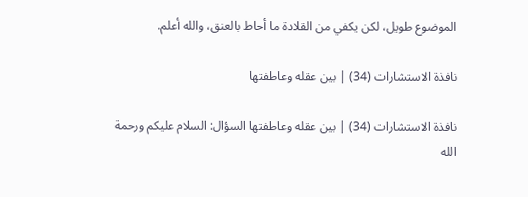الموضوع طويل، لكن يكفي من القلادة ما أحاط بالعنق، والله أعلم.

نافذة الاستشارات (34) | بين عقله وعاطفتها

نافذة الاستشارات (34) | بين عقله وعاطفتها السؤال: السلام عليكم ورحمة الله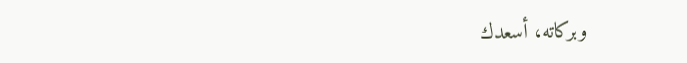وبركاته، أسعدك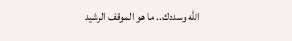الله وسددك.. ما هو الموقف الرشيد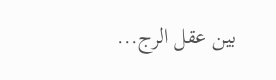بين عقل الرج...